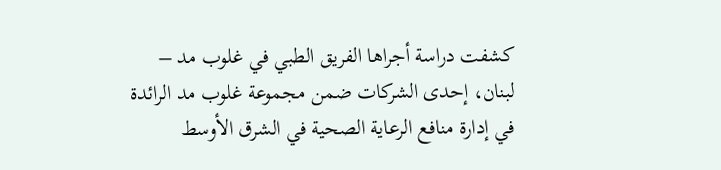كشفت دراسة أجراها الفريق الطبي في غلوب مد – لبنان، إحدى الشركات ضمن مجموعة غلوب مد الرائدة في إدارة منافع الرعاية الصحية في الشرق الأوسط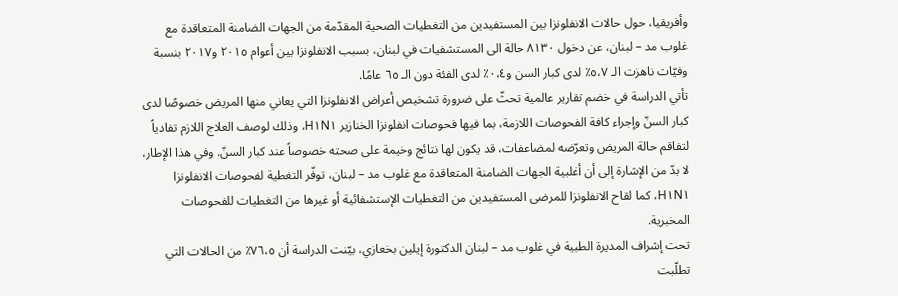وأفريقيا، حول حالات الانفلونزا بين المستفيدين من التغطيات الصحية المقدّمة من الجهات الضامنة المتعاقدة مع غلوب مد – لبنان، عن دخول ٨١٣٠ حالة الى المستشفيات في لبنان، بسبب الانفلونزا بين أعوام ٢٠١٥ و٢٠١٧ بنسبة وفيّات ناهزت الـ ٥،٧٪ لدى كبار السن و٠،٤٪ لدى الفئة دون الـ ٦٥ عامًا.
تأتي الدراسة في خضم تقارير عالمية تحثّ على ضرورة تشخيص أعراض الانفلونزا التي يعاني منها المريض خصوصًا لدى كبار السنّ وإجراء كافة الفحوصات اللازمة، بما فيها فحوصات انفلونزا الخنازير H١N١، وذلك لوصف العلاج اللازم تفادياً لتفاقم حالة المريض وتعرّضه لمضاعفات، قد يكون لها نتائج وخيمة على صحته خصوصاً عند كبار السنّ. وفي هذا الإطار، لا بدّ من الإشارة إلى أن أغلبية الجهات الضامنة المتعاقدة مع غلوب مد – لبنان، توفّر التغطية لفحوصات الانفلونزا H١N١، كما لقاح الانفلونزا للمرضى المستفيدين من التغطيات الإستشفائية أو غيرها من التغطيات للفحوصات المخبرية.
تحت إشراف المديرة الطبية في غلوب مد – لبنان الدكتورة إيلين بخعازي، بيّنت الدراسة أن ٧٦،٥٪ من الحالات التي تطلّبت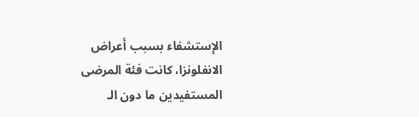الإستشفاء بسبب أعراض الانفلونزا، كانت فئة المرضى المستفيدين ما دون الـ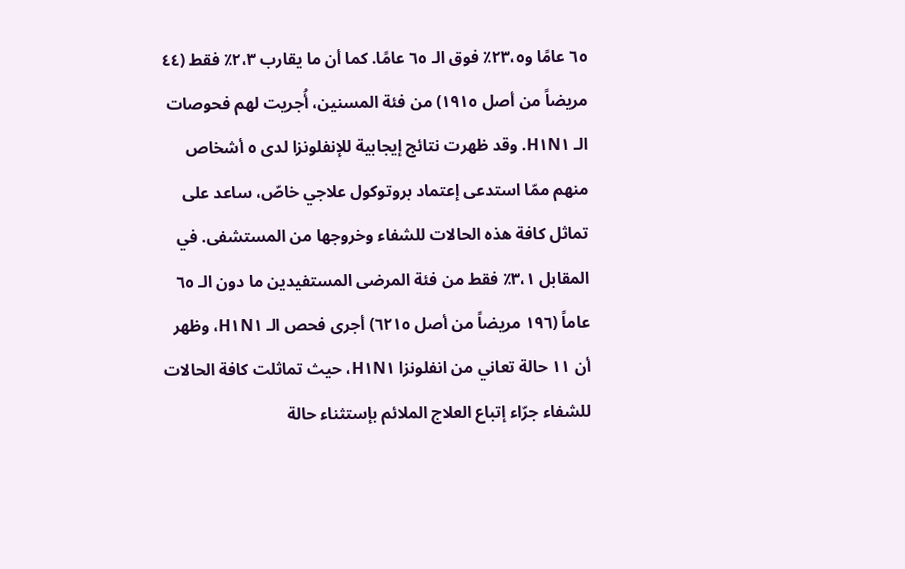٦٥ عامًا و٢٣،٥٪ فوق الـ ٦٥ عامًا. كما أن ما يقارب ٢،٣٪ فقط (٤٤ مريضاً من أصل ١٩١٥) من فئة المسنين، أُجريت لهم فحوصات الـ H١N١. وقد ظهرت نتائج إيجابية للإنفلونزا لدى ٥ أشخاص منهم ممّا استدعى إعتماد بروتوكول علاجي خاصّ، ساعد على تماثل كافة هذه الحالات للشفاء وخروجها من المستشفى. في المقابل ٣،١٪ فقط من فئة المرضى المستفيدين ما دون الـ ٦٥ عاماً (١٩٦ مريضاً من أصل ٦٢١٥) أجرى فحص الـ H١N١، وظهر أن ١١ حالة تعاني من انفلونزا H١N١، حيث تماثلت كافة الحالات للشفاء جرّاء إتباع العلاج الملائم بإستثناء حالة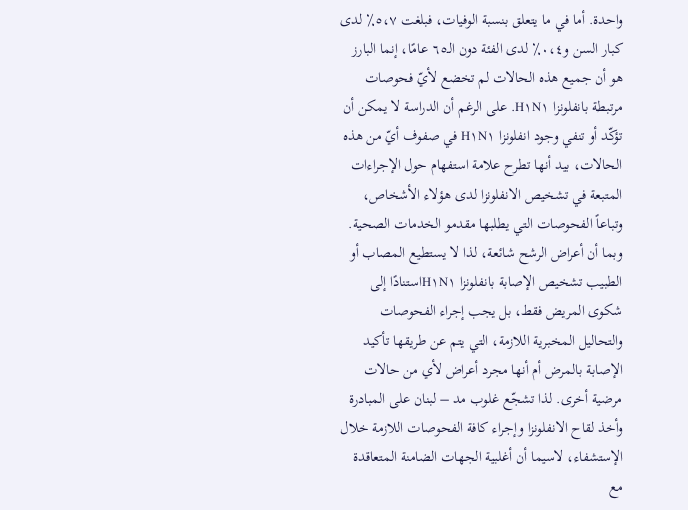واحدة. أما في ما يتعلق بنسبة الوفيات، فبلغت ٥،٧٪ لدى كبار السن و٠،٤٪ لدى الفئة دون الـ٦٥ عامًا، إنما البارز هو أن جميع هذه الحالات لم تخضع لأيّ فحوصات مرتبطة بانفلونزا H١N١. على الرغم أن الدراسة لا يمكن أن تؤكّد أو تنفي وجود انفلونزا H١N١ في صفوف أيّ من هذه الحالات، بيد أنها تطرح علامة استفهام حول الإجراءات المتبعة في تشخيص الانفلونزا لدى هؤلاء الأشخاص، وتباعاً الفحوصات التي يطلبها مقدمو الخدمات الصحية. وبما أن أعراض الرشح شائعة، لذا لا يستطيع المصاب أو الطبيب تشخيص الإصابة بانفلونزا H١N١استنادًا إلى شكوى المريض فقط، بل يجب إجراء الفحوصات والتحاليل المخبرية اللازمة، التي يتم عن طريقها تأكيد الإصابة بالمرض أم أنها مجرد أعراض لأي من حالات مرضية أخرى. لذا تشجّع غلوب مد – لبنان على المبادرة وأخذ لقاح الانفلونزا وإجراء كافة الفحوصات اللازمة خلال الإستشفاء، لاسيما أن أغلبية الجهات الضامنة المتعاقدة مع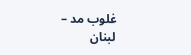غلوب مد – لبنان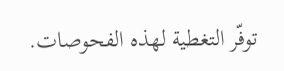توفّر التغطية لهذه الفحوصات.